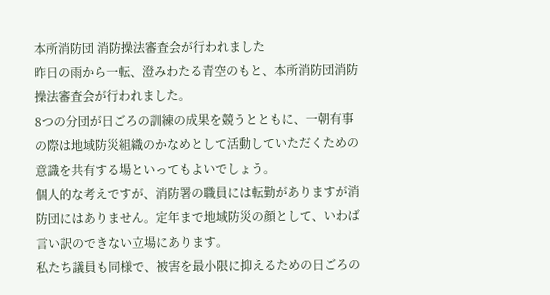本所消防団 消防操法審査会が行われました
昨日の雨から一転、澄みわたる青空のもと、本所消防団消防操法審査会が行われました。
8つの分団が日ごろの訓練の成果を競うとともに、一朝有事の際は地域防災組織のかなめとして活動していただくための意識を共有する場といってもよいでしょう。
個人的な考えですが、消防署の職員には転勤がありますが消防団にはありません。定年まで地域防災の顔として、いわば言い訳のできない立場にあります。
私たち議員も同様で、被害を最小限に抑えるための日ごろの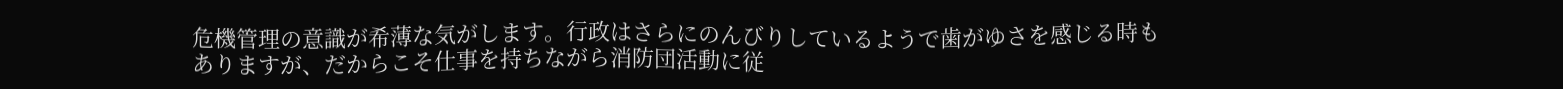危機管理の意識が希薄な気がします。行政はさらにのんびりしているようで歯がゆさを感じる時もありますが、だからこそ仕事を持ちながら消防団活動に従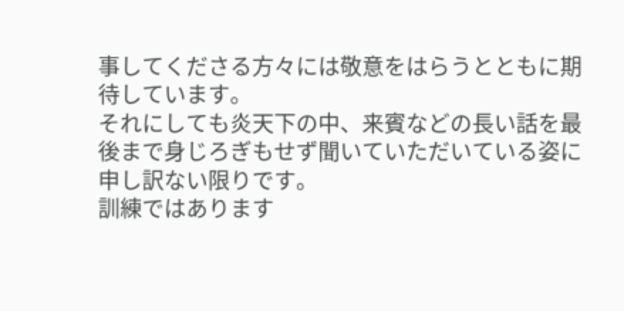事してくださる方々には敬意をはらうとともに期待しています。
それにしても炎天下の中、来賓などの長い話を最後まで身じろぎもせず聞いていただいている姿に申し訳ない限りです。
訓練ではあります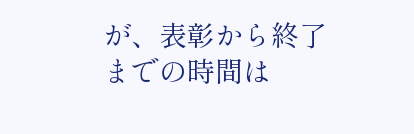が、表彰から終了までの時間は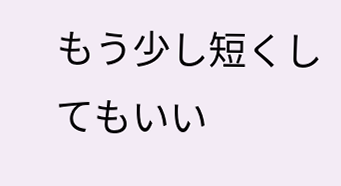もう少し短くしてもいい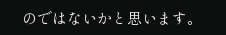のではないかと思います。